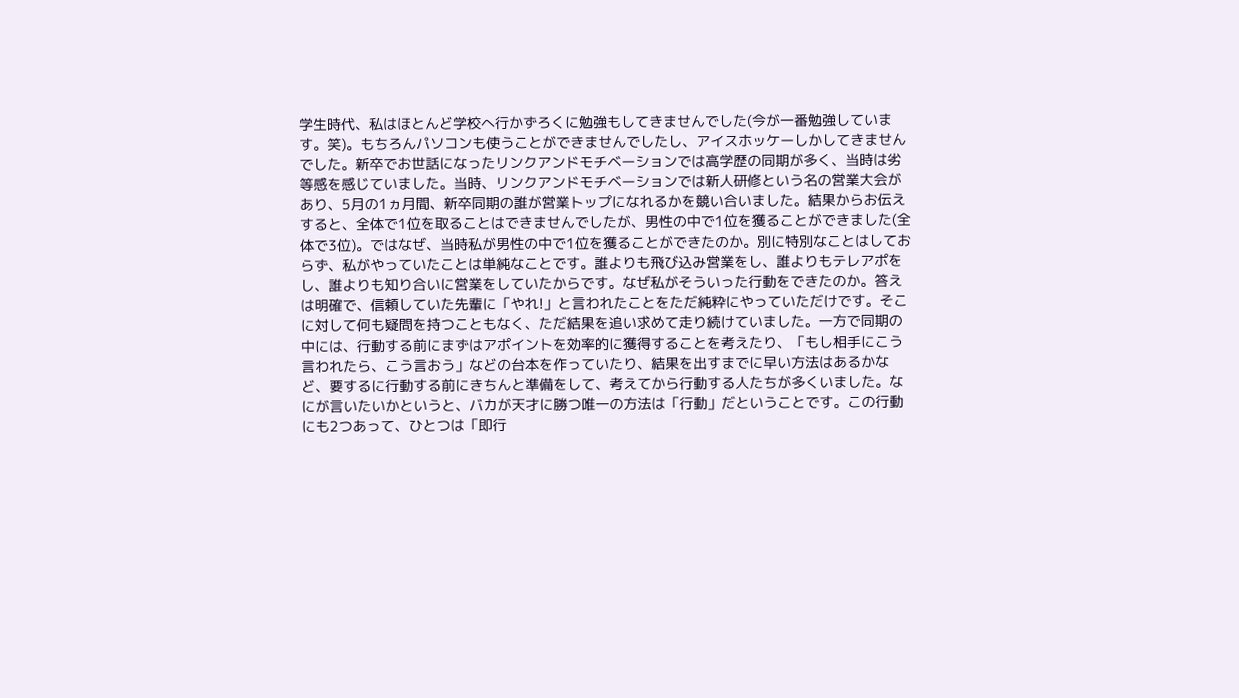学生時代、私はほとんど学校へ行かずろくに勉強もしてきませんでした(今が一番勉強しています。笑)。もちろんパソコンも使うことができませんでしたし、アイスホッケーしかしてきませんでした。新卒でお世話になったリンクアンドモチベーションでは高学歴の同期が多く、当時は劣等感を感じていました。当時、リンクアンドモチベーションでは新人研修という名の営業大会があり、5月の1ヵ月間、新卒同期の誰が営業トップになれるかを競い合いました。結果からお伝えすると、全体で1位を取ることはできませんでしたが、男性の中で1位を獲ることができました(全体で3位)。ではなぜ、当時私が男性の中で1位を獲ることができたのか。別に特別なことはしておらず、私がやっていたことは単純なことです。誰よりも飛び込み営業をし、誰よりもテレアポをし、誰よりも知り合いに営業をしていたからです。なぜ私がそういった行動をできたのか。答えは明確で、信頼していた先輩に「やれ!」と言われたことをただ純粋にやっていただけです。そこに対して何も疑問を持つこともなく、ただ結果を追い求めて走り続けていました。一方で同期の中には、行動する前にまずはアポイントを効率的に獲得することを考えたり、「もし相手にこう言われたら、こう言おう」などの台本を作っていたり、結果を出すまでに早い方法はあるかなど、要するに行動する前にきちんと準備をして、考えてから行動する人たちが多くいました。なにが言いたいかというと、バカが天才に勝つ唯一の方法は「行動」だということです。この行動にも2つあって、ひとつは「即行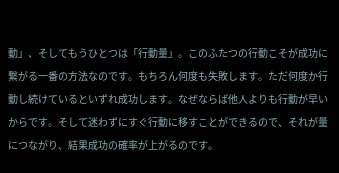動」、そしてもうひとつは「行動量」。このふたつの行動こそが成功に繋がる一番の方法なのです。もちろん何度も失敗します。ただ何度か行動し続けているといずれ成功します。なぜならば他人よりも行動が早いからです。そして迷わずにすぐ行動に移すことができるので、それが量につながり、結果成功の確率が上がるのです。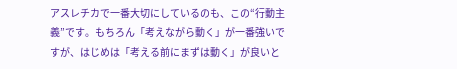アスレチカで一番大切にしているのも、この“行動主義”です。もちろん「考えながら動く」が一番強いですが、はじめは「考える前にまずは動く」が良いと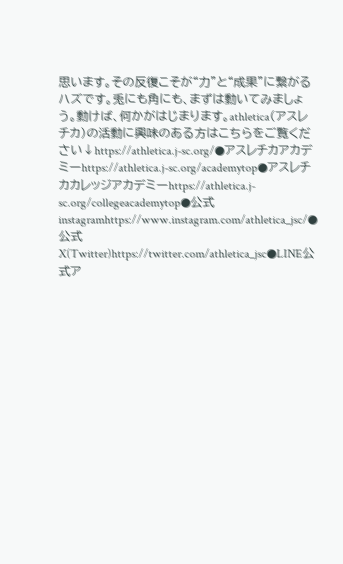思います。その反復こそが“力”と“成果”に繋がるハズです。兎にも角にも、まずは動いてみましょう。動けば、何かがはじまります。athletica(アスレチカ)の活動に興味のある方はこちらをご覧ください↓https://athletica.j-sc.org/●アスレチカアカデミーhttps://athletica.j-sc.org/academytop●アスレチカカレッジアカデミーhttps://athletica.j-sc.org/collegeacademytop●公式instagramhttps://www.instagram.com/athletica_jsc/●公式X(Twitter)https://twitter.com/athletica_jsc●LINE公式ア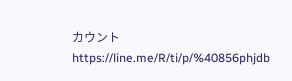カウントhttps://line.me/R/ti/p/%40856phjdb